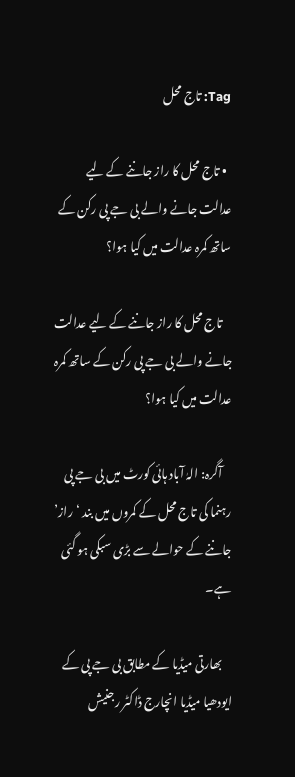Tag: تاج محل

  • تاج محل کا راز جاننے کے لیے عدالت جانے والے بی جے پی رکن کے ساتھ کمرہ عدالت میں کیا ہوا؟

    تاج محل کا راز جاننے کے لیے عدالت جانے والے بی جے پی رکن کے ساتھ کمرہ عدالت میں کیا ہوا؟

    آگرہ: الہٰ آباد ہائی کورٹ میں بی جے پی رہنما کی تاج محل کے کمروں میں بند ‘راز’ جاننے کے حوالے سے بڑی سبکی ہو گئی ہے۔

    بھارتی میڈیا کے مطابق بی جے پی کے ایودھیا میڈیا انچارج ڈاکٹر رجنیش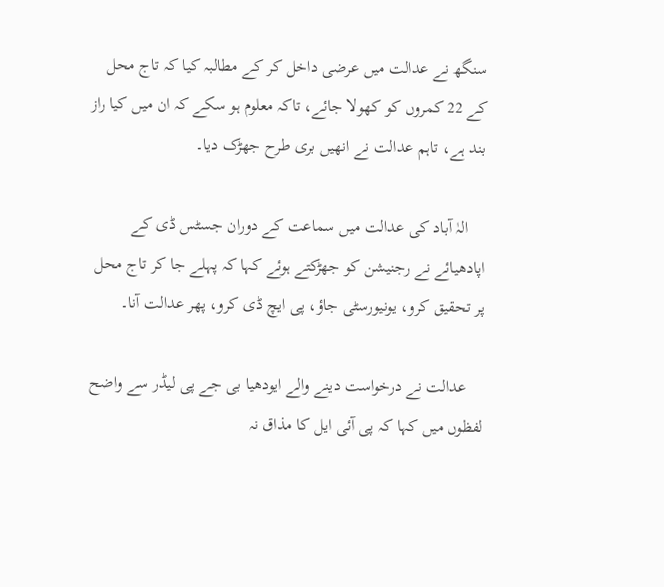سنگھ نے عدالت میں عرضی داخل کر کے مطالبہ کیا کہ تاج محل کے 22 کمروں کو کھولا جائے، تاکہ معلوم ہو سکے کہ ان میں کیا راز بند ہے، تاہم عدالت نے انھیں بری طرح جھڑک دیا۔

    الہٰ آباد کی عدالت میں سماعت کے دوران جسٹس ڈی کے اپادھیائے نے رجنیشن کو جھڑکتے ہوئے کہا کہ پہلے جا کر تاج محل پر تحقیق کرو، یونیورسٹی جاؤ، پی ایچ ڈی کرو، پھر عدالت آنا۔

    عدالت نے درخواست دینے والے ایودھیا بی جے پی لیڈر سے واضح لفظوں میں کہا کہ پی آئی ایل کا مذاق نہ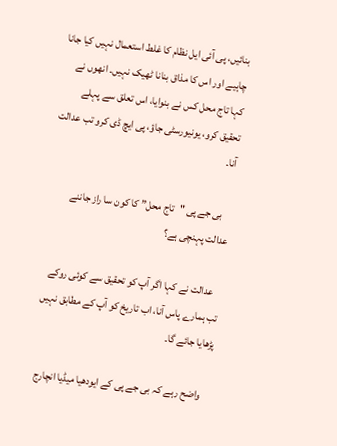بنائیں، پی آئی ایل نظام کا غلط استعمال نہیں کیا جانا چاہیے اور اس کا مذاق بنانا ٹھیک نہیں۔ انھوں نے کہا تاج محل کس نے بنوایا، اس تعلق سے پہلے تحقیق کرو، یونیورسٹی جاؤ، پی ایچ ڈی کرو تب عدالت آنا۔

    بی جے پی "تاج محل” کا کون سا راز جاننے عدالت پہنچی ہے؟

    عدالت نے کہا اگر آپ کو تحقیق سے کوئی روکے تب ہمارے پاس آنا، اب تاریخ کو آپ کے مطابق نہیں پڑھایا جائے گا۔

    واضح رہے کہ بی جے پی کے ایودھیا میڈیا انچارج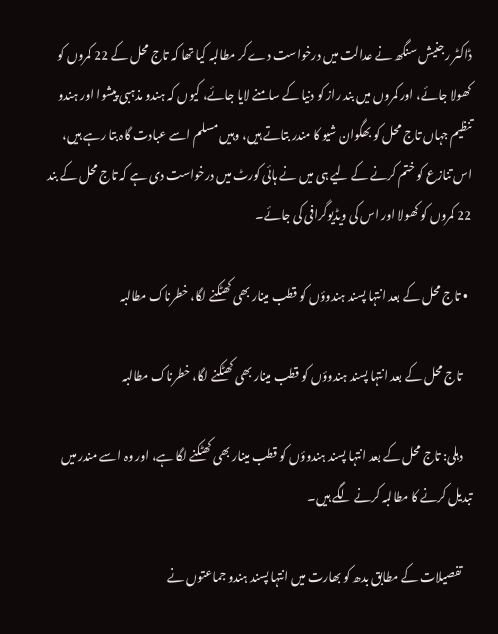ڈاکٹر رجنیش سنگھ نے عدالت میں درخواست دے کر مطالبہ کیا تھا کہ تاج محل کے 22 کمروں کو کھولا جائے، اور کمروں میں بند راز کو دنیا کے سامنے لایا جائے، کیوں کہ ہندو مذہبی پیشوا اور ہندو تنظیم جہاں تاج محل کو بھگوان شیو کا مندر بتاتے ہیں، وہیں مسلم اسے عبادت گاہ بتا رہے ہیں، اس تنازع کو ختم کرنے کے لیے ہی میں نے ہائی کورٹ میں درخواست دی ہے کہ تاج محل کے بند 22 کمروں کو کھولا اور اس کی ویڈیوگرافی کی جائے۔

  • تاج محل کے بعد انتہا پسند ہندوؤں کو قطب مینار بھی کھٹکنے لگا، خطرناک مطالبہ

    تاج محل کے بعد انتہا پسند ہندوؤں کو قطب مینار بھی کھٹکنے لگا، خطرناک مطالبہ

    دہلی: تاج محل کے بعد انتہا پسند ہندوؤں کو قطب مینار بھی کھٹکنے لگا ہے، اور وہ اسے مندر میں تبدیل کرنے کا مطالبہ کرنے لگے ہیں۔

    تفصیلات کے مطابق بدھ کو بھارت میں انتہا پسند ہندو جماعتوں نے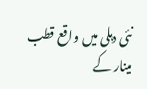نئی دہلی میں واقع قطب مینار کے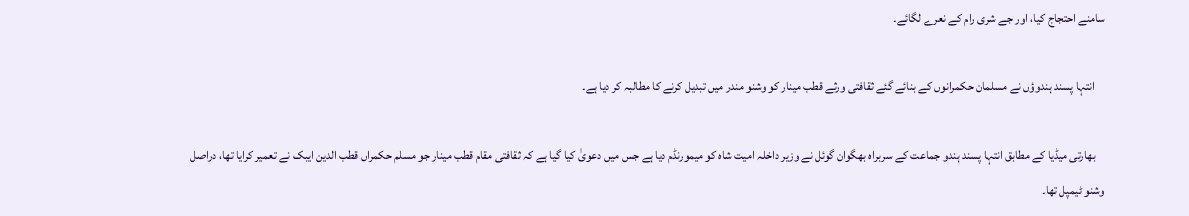سامنے احتجاج کیا، اور جے شری رام کے نعرے لگائے۔

    انتہا پسند ہندوؤں نے مسلمان حکمرانوں کے بنائے گئے ثقافتی ورثے قطب مینار کو وشنو مندر میں تبدیل کرنے کا مطالبہ کر دیا ہے۔

    بھارتی میڈیا کے مطابق انتہا پسند ہندو جماعت کے سربراہ بھگوان گوئل نے وزیر داخلہ امیت شاہ کو میمورنڈم دیا ہے جس میں دعویٰ کیا گیا ہے کہ ثقافتی مقام قطب مینار جو مسلم حکمراں قطب الدین ایبک نے تعمیر کرایا تھا، دراصل وشنو ٹیمپل تھا۔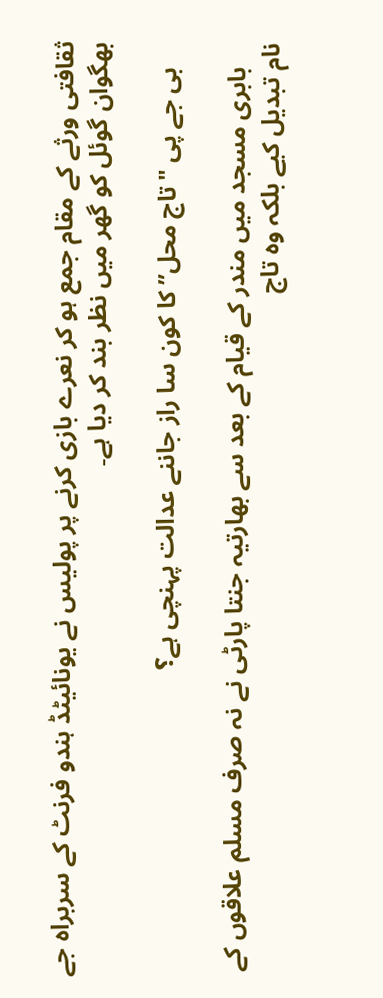ثقافتی ورثے کے مقام جمع ہو کر نعرے بازی کرنے پر پولیس نے یونائیٹڈ ہندو فرنٹ کے سربراہ جے بھگوان گوئل کو گھر میں نظر بند کر دیا ہے۔

    بی جے پی "تاج محل” کا کون سا راز جاننے عدالت پہنچی ہے؟

    بابری مسجد میں مندر کے قیام کے بعد سے بھارتیہ جنتا پارٹی نے نہ صرف مسلم علاقوں کے نام تبدیل کیے بلکہ وہ تاج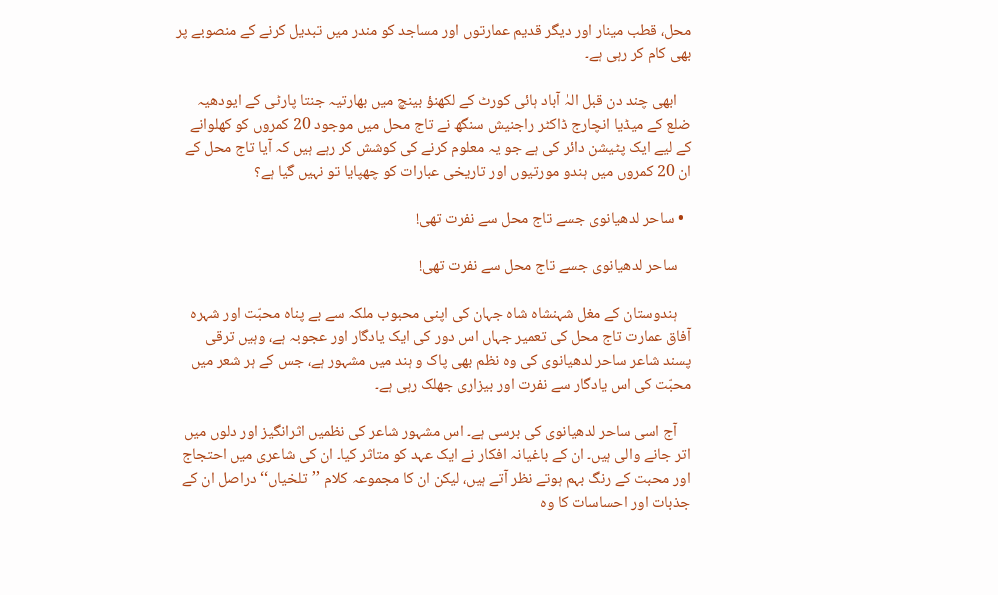محل، قطب مینار اور دیگر قدیم عمارتوں اور مساجد کو مندر میں تبدیل کرنے کے منصوبے پر بھی کام کر رہی ہے۔

    ابھی چند دن قبل الہٰ آباد ہائی کورٹ کے لکھنؤ بینچ میں بھارتیہ جنتا پارٹی کے ایودھیہ ضلع کے میڈیا انچارج ڈاکٹر راجنیش سنگھ نے تاج محل میں موجود 20 کمروں کو کھلوانے کے لیے ایک پٹیشن دائر کی ہے جو یہ معلوم کرنے کی کوشش کر رہے ہیں کہ آیا تاج محل کے ان 20 کمروں میں ہندو مورتیوں اور تاریخی عبارات کو چھپایا تو نہیں گیا ہے؟

  • ساحر لدھیانوی جسے تاج محل سے نفرت تھی!

    ساحر لدھیانوی جسے تاج محل سے نفرت تھی!

    ہندوستان کے مغل شہنشاہ شاہ جہان کی اپنی محبوب ملکہ سے بے پناہ محبّت اور شہرہ آفاق عمارت تاج محل کی تعمیر جہاں اس دور کی ایک یادگار اور عجوبہ ہے، وہیں ترقی پسند شاعر ساحر لدھیانوی کی وہ نظم بھی پاک و ہند میں‌ مشہور ہے، جس کے ہر شعر میں محبّت کی اس یادگار سے نفرت اور بیزاری جھلک رہی ہے۔

    آج اسی ساحر لدھیانوی کی برسی ہے۔ اس مشہور شاعر کی نظمیں اثرانگیز اور دلوں میں اتر جانے والی ہیں۔ ان کے باغیانہ افکار نے ایک عہد کو متاثر کیا۔ ان کی شاعری میں احتجاج اور محبت کے رنگ بہم ہوتے نظر آتے ہیں، لیکن ان کا مجموعہ کلام ’’تلخیاں‘‘ دراصل ان کے جذبات اور احساسات کا وہ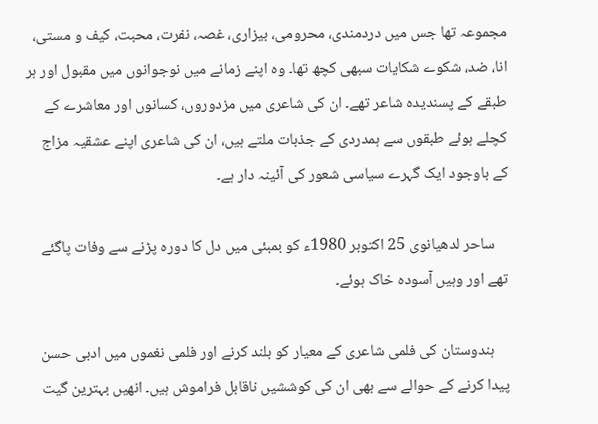مجموعہ تھا جس میں دردمندی، محرومی، بیزاری، غصہ، نفرت، محبت، کیف و مستی، انا، ضد، شکوے شکایات سبھی کچھ تھا۔ وہ اپنے زمانے میں نوجوانوں میں مقبول اور ہر طبقے کے پسندیدہ شاعر تھے۔ ان کی شاعری میں مزدوروں، کسانوں اور معاشرے کے کچلے ہوئے طبقوں سے ہمدردی کے جذبات ملتے ہیں، ان کی شاعری اپنے عشقیہ مزاج کے باوجود ایک گہرے سیاسی شعور کی آئینہ دار ہے۔

    ساحر لدھیانوی 25 اکتوبر 1980ء کو بمبئی میں دل کا دورہ پڑنے سے وفات پاگئے تھے اور وہیں آسودہ خاک ہوئے۔

    ہندوستان کی فلمی شاعری کے معیار کو بلند کرنے اور فلمی نغموں میں ادبی حسن پیدا کرنے کے حوالے سے بھی ان کی کوششیں ناقابل فراموش ہیں۔ انھیں بہترین گیت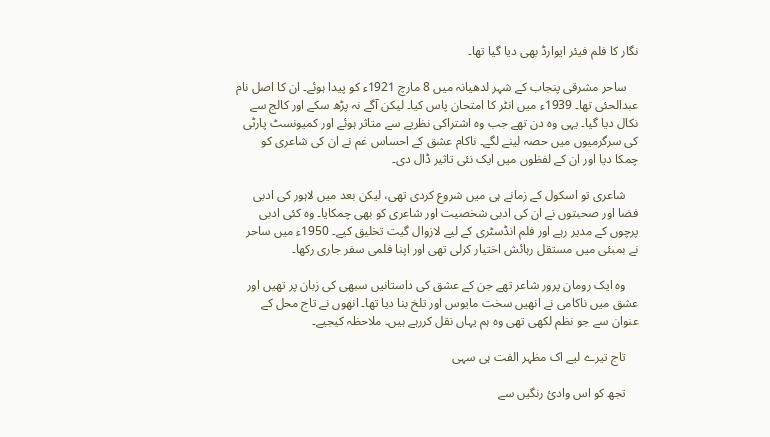نگار کا فلم فیئر ایوارڈ بھی دیا گیا تھا۔

    ساحر مشرقی پنجاب کے شہر لدھیانہ میں 8 مارچ 1921ء کو پیدا ہوئے۔ ان کا اصل نام عبدالحئی تھا۔ 1939ء میں انٹر کا امتحان پاس کیا۔ لیکن آگے نہ پڑھ سکے اور کالج سے نکال دیا گیا۔ یہی وہ دن تھے جب وہ اشتراکی نظریے سے متاثر ہوئے اور کمیونسٹ پارٹی کی سرگرمیوں میں حصہ لینے لگے۔ ناکام عشق کے احساس غم نے ان کی شاعری کو چمکا دیا اور ان کے لفظوں میں ایک نئی تاثیر ڈال دی۔

    شاعری تو اسکول کے زمانے ہی میں‌ شروع کردی تھی، لیکن بعد میں لاہور کی ادبی فضا اور صحبتوں نے ان کی ادبی شخصیت اور شاعری کو بھی چمکایا۔ وہ کئی ادبی پرچوں کے مدیر رہے اور فلم انڈسٹری کے لیے لازوال گیت تخلیق کیے۔ 1950ء میں ساحر نے بمبئی میں مستقل رہائش اختیار کرلی تھی اور اپنا فلمی سفر جاری رکھا۔

    وہ ایک رومان پرور شاعر تھے جن کے عشق کی داستانیں سبھی کی زبان پر تھیں اور عشق میں‌ ناکامی نے انھیں‌ سخت مایوس اور تلخ بنا دیا تھا۔ انھوں نے تاج محل کے عنوان سے جو نظم لکھی تھی وہ ہم یہاں نقل کررہے ہیں۔ ملاحظہ کیجیے۔

    تاج تیرے لیے اک مظہر الفت ہی سہی

    تجھ کو اس وادیٔ رنگیں سے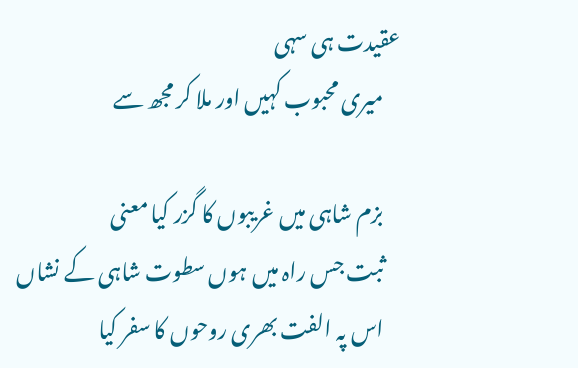عقیدت ہی سہی
    میری محبوب کہیں اور ملا کر مجھ سے

    بزم شاہی میں غریبوں کا گزر کیا معنی
    ثبت جس راہ میں ہوں سطوت شاہی کے نشاں
    اس پہ الفت بھری روحوں کا سفر کیا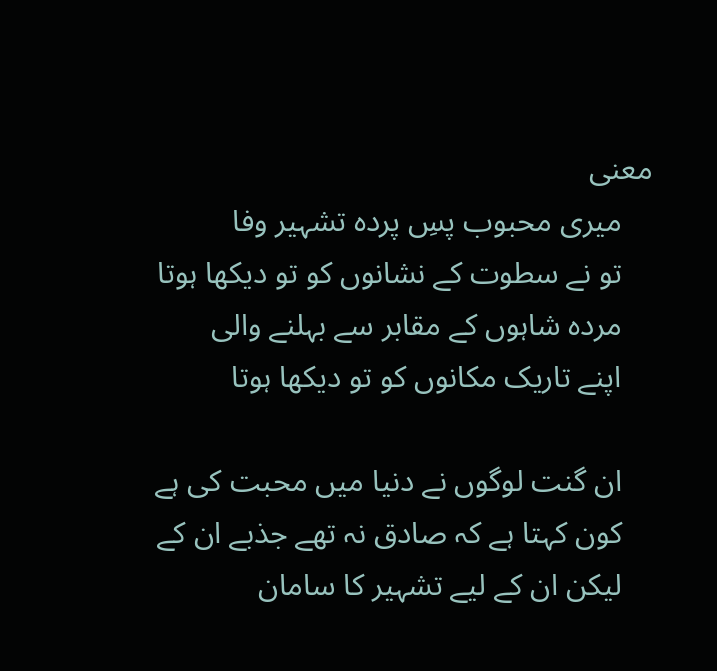معنی
    میری محبوب پسِ پردہ تشہیر وفا
    تو نے سطوت کے نشانوں کو تو دیکھا ہوتا
    مردہ شاہوں کے مقابر سے بہلنے والی
    اپنے تاریک مکانوں کو تو دیکھا ہوتا

    ان گنت لوگوں نے دنیا میں محبت کی ہے
    کون کہتا ہے کہ صادق نہ تھے جذبے ان کے
    لیکن ان کے لیے تشہیر کا سامان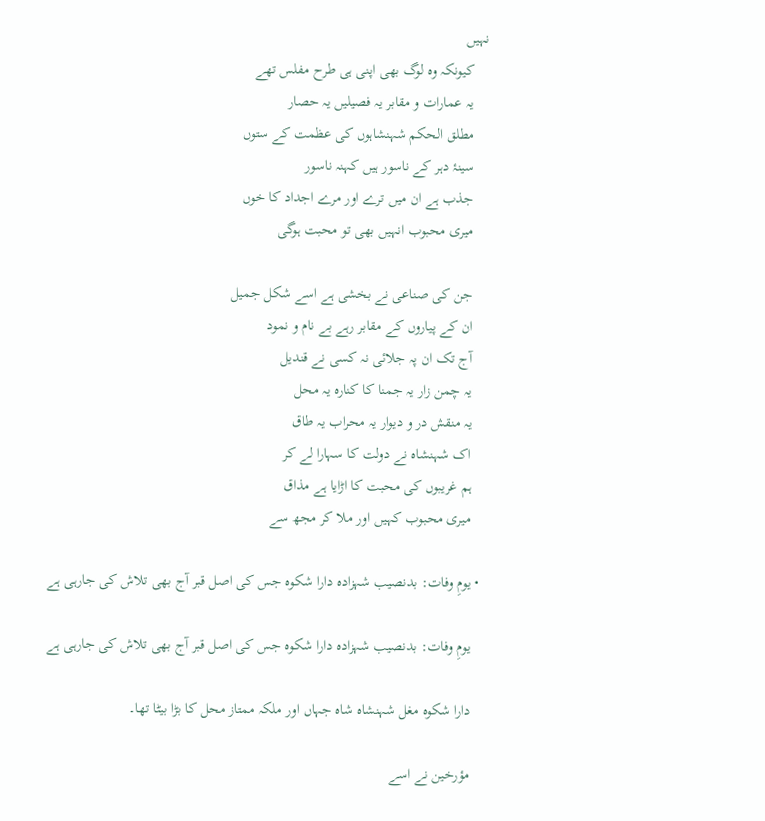نہیں
    کیونکہ وہ لوگ بھی اپنی ہی طرح مفلس تھے
    یہ عمارات و مقابر یہ فصیلیں یہ حصار
    مطلق الحکم شہنشاہوں کی عظمت کے ستوں
    سینۂ دہر کے ناسور ہیں کہنہ ناسور
    جذب ہے ان میں ترے اور مرے اجداد کا خوں
    میری محبوب انہیں بھی تو محبت ہوگی

    جن کی صناعی نے بخشی ہے اسے شکل جمیل
    ان کے پیاروں کے مقابر رہے بے نام و نمود
    آج تک ان پہ جلائی نہ کسی نے قندیل
    یہ چمن زار یہ جمنا کا کنارہ یہ محل
    یہ منقش در و دیوار یہ محراب یہ طاق
    اک شہنشاہ نے دولت کا سہارا لے کر
    ہم غریبوں کی محبت کا اڑایا ہے مذاق
    میری محبوب کہیں اور ملا کر مجھ سے

  • یومِ وفات: بدنصیب شہزادہ دارا شکوہ جس کی اصل قبر آج بھی تلاش کی جارہی ہے

    یومِ وفات: بدنصیب شہزادہ دارا شکوہ جس کی اصل قبر آج بھی تلاش کی جارہی ہے

    دارا شکوہ مغل شہنشاہ شاہ جہاں اور ملکہ ممتاز محل کا بڑا بیٹا تھا۔

    مؤرخین نے اسے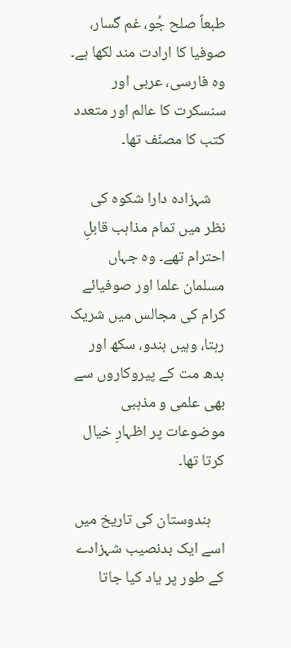طبعاً صلح جُو، غم گسار، صوفیا کا ارادت مند لکھا ہے۔ وہ فارسی، عربی اور سنسکرت کا عالم اور متعدد کتب کا مصنّف تھا۔

    شہزادہ دارا شکوہ کی نظر میں تمام مذاہب قابلِ احترام تھے۔ وہ جہاں مسلمان علما اور صوفیائے کرام کی مجالس میں شریک رہتا، وہیں ہندو، سکھ اور بدھ مت کے پیروکاروں سے بھی علمی و مذہبی موضوعات پر اظہارِ خیال کرتا تھا۔

    ہندوستان کی تاریخ میں اسے ایک بدنصیب شہزادے کے طور پر یاد کیا جاتا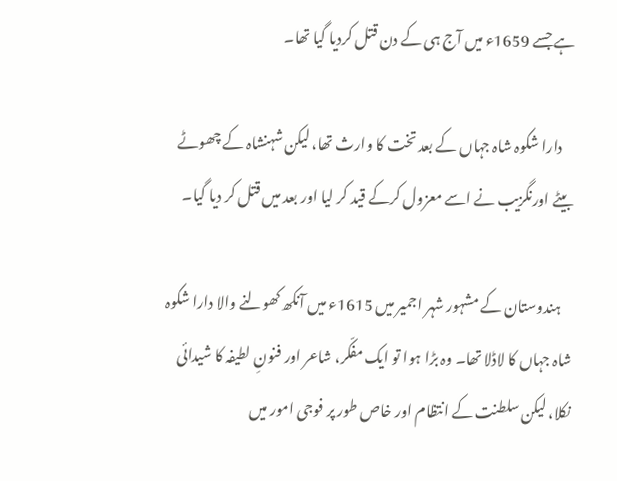ہے جسے 1659ء میں آج ہی کے دن قتل کردیا گیا تھا۔

    دارا شکوہ شاہ جہاں کے بعد تخت کا وارث تھا، لیکن شہنشاہ کے چھوٹے بیٹے اورنگزیب نے اسے معزول کرکے قید کر لیا اور بعد میں قتل کر دیا گیا۔

    ہندوستان کے مشہور شہر اجمیر میں 1615ء میں‌ آنکھ کھولنے والا دارا شکوہ شاہ جہاں کا لاڈلا تھا۔ وہ بڑا ہوا تو ایک مفکّر، شاعر اور فنونِ لطیفہ کا شیدائی نکلا، لیکن سلطنت کے انتظام اور خاص طور پر فوجی امور میں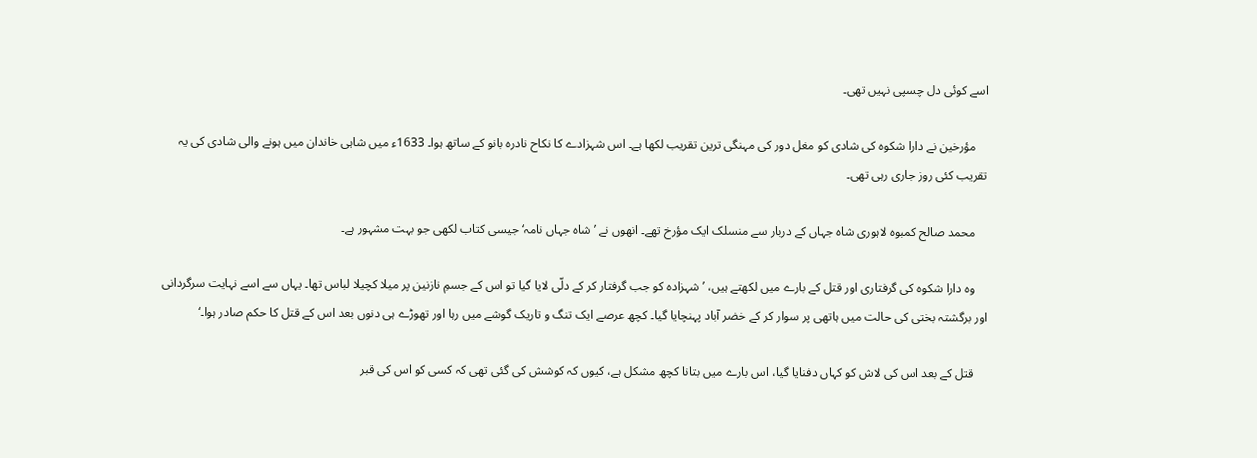اسے کوئی دل چسپی نہیں تھی۔

    مؤرخین نے دارا شکوہ کی شادی کو مغل دور کی مہنگی ترین تقریب لکھا ہے۔ اس شہزادے کا نکاح نادرہ بانو کے ساتھ ہوا۔ 1633ء میں شاہی خاندان میں ہونے والی شادی کی یہ تقریب کئی روز جاری رہی تھی۔

    محمد صالح کمبوہ لاہوری شاہ جہاں کے دربار سے منسلک ایک مؤرخ تھے۔ انھوں نے ’شاہ جہاں نامہ‘ جیسی کتاب لکھی جو بہت مشہور ہے۔

    وہ دارا شکوہ کی گرفتاری اور قتل کے بارے میں لکھتے ہیں، ’شہزادہ کو جب گرفتار کر کے دلّی لایا گیا تو اس کے جسمِ نازنین پر میلا کچیلا لباس تھا۔ یہاں سے اسے نہایت سرگردانی اور برگشتہ بختی کی حالت میں ہاتھی پر سوار کر کے خضر آباد پہنچایا گیا۔ کچھ عرصے ایک تنگ و تاریک گوشے میں رہا اور تھوڑے ہی دنوں بعد اس کے قتل کا حکم صادر ہوا۔‘

    قتل کے بعد اس کی لاش کو کہاں دفنایا گیا، اس بارے میں بتانا کچھ مشکل ہے، کیوں کہ کوشش کی گئی تھی کہ کسی کو اس کی قبر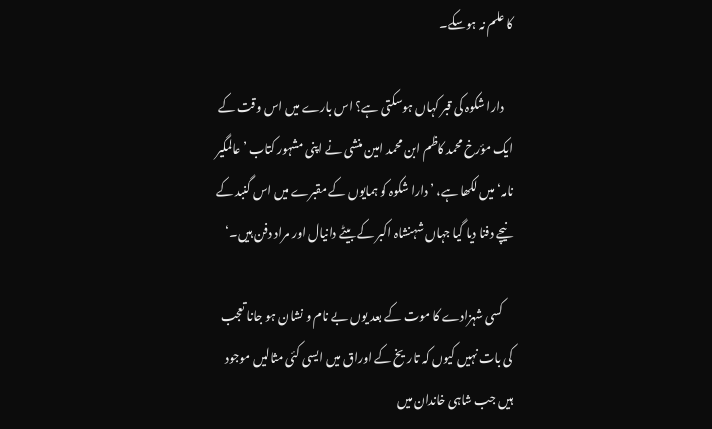کا علم نہ ہوسکے۔

    دارا شکوہ کی قبر کہاں ہوسکتی ہے؟ اس بارے میں اس وقت کے ایک مؤرخ محمد کاظم ابن محمد امین منشی نے اپنی مشہور کتاب ’عالمگیر نامہ‘ میں لکھا ہے، ’دارا شکوہ کو ہمایوں کے مقبرے میں اس گنبد کے نیچے دفنا دیا گیا جہاں شہنشاہ اکبر کے بیٹے دانیال اور مراد دفن ہیں۔‘

    کسی شہزادے کا موت کے بعد یوں بے نام و نشان ہو جانا تعجب کی بات نہیں کیوں کہ تاریخ کے اوراق میں ایسی کئی مثالیں موجود ہیں جب شاہی خاندان میں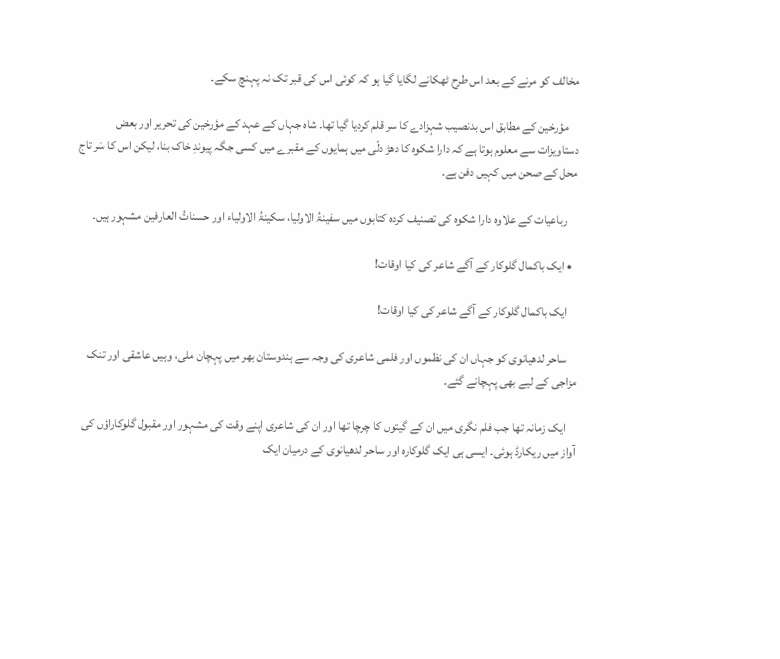مخالف کو مرنے کے بعد اس طرح ٹھکانے لگایا گیا ہو کہ کوئی اس کی قبر تک نہ پہنچ سکے۔

    مؤرخین کے مطابق اس بدنصیب شہزادے کا سر قلم کردیا گیا تھا۔ شاہ جہاں کے عہد کے مؤرخین کی تحریر اور بعض دستاویزات سے معلوم ہوتا ہے کہ دارا شکوہ کا دھڑ دلّی میں ہمایوں کے مقبرے میں کسی جگہ پیوندِ‌ خاک بنا، لیکن اس کا سَر تاج محل کے صحن میں کہیں دفن ہے۔

    رباعیات کے علاوہ دارا شکوہ کی تصنیف کردہ کتابوں میں سفینۃُ الاولیا، سکینۃُ الاولیاء اور حسناتُ العارفین مشہور ہیں۔

  • ایک باکمال گلوکار کے آگے شاعر کی کیا اوقات!

    ایک باکمال گلوکار کے آگے شاعر کی کیا اوقات!

    ساحر لدھیانوی کو جہاں ان کی نظموں اور فلمی شاعری کی وجہ سے ہندوستان بھر میں‌ پہچان ملی، وہیں‌ عاشقی اور تنک مزاجی کے لیے بھی پہچانے گئے۔

    ایک زمانہ تھا جب فلم نگری میں‌ ان کے گیتوں کا چرچا تھا اور ان کی شاعری اپنے وقت کی مشہور اور مقبول گلوکاراؤں کی آواز میں‌ ریکارڈ ہوئی۔ ایسی ہی ایک گلوکارہ اور ساحر لدھیانوی کے درمیان ایک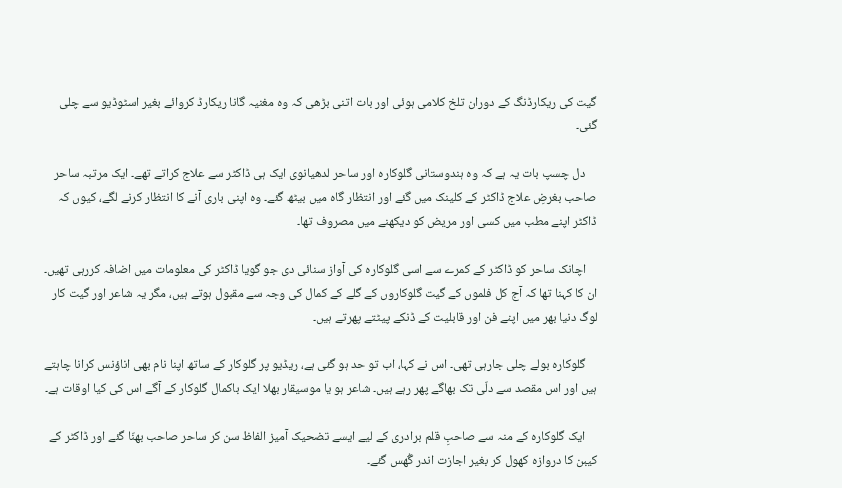گیت کی ریکارڈنگ کے دوران تلخ کلامی ہوئی اور بات اتنی بڑھی کہ وہ مغنیہ گانا ریکارڈ کروائے بغیر اسٹوڈیو سے چلی گئی۔

    دل چسپ بات یہ ہے کہ وہ ہندوستانی گلوکارہ اور ساحر لدھیانوی ایک ہی ڈاکٹر سے علاج کراتے تھے۔ ایک مرتبہ ساحر صاحب بغرضِ علاج ڈاکٹر کے کلینک میں گئے اور انتظار گاہ میں بیٹھ گئے۔ وہ اپنی باری آنے کا انتظار کرنے لگے، کیوں کہ ڈاکٹر اپنے مطب میں کسی اور مریض کو دیکھنے میں مصروف تھا۔

    اچانک ساحر کو ڈاکٹر کے کمرے سے اسی گلوکارہ کی آواز سنائی دی جو گویا ڈاکٹر کی معلومات میں اضافہ کررہی تھیں۔ ان کا کہنا تھا کہ آج کل فلموں کے گیت گلوکاروں کے گلے کے کمال کی وجہ سے مقبول ہوتے ہیں، مگر یہ شاعر اور گیت کار لوگ دنیا بھر میں اپنے فن اور قابلیت کے ڈنکے پیٹتے پھرتے ہیں۔

    گلوکارہ بولے چلی جارہی تھی۔ اس نے کہا، اب تو حد ہو گئی ہے، ریڈیو پر گلوکار کے ساتھ اپنا نام بھی اناؤنس کرانا چاہتے ہیں اور اس مقصد سے دلّی تک بھاگے پھر رہے ہیں۔ شاعر ہو یا موسیقار بھلا ایک باکمال گلوکار کے آگے اس کی کیا اوقات ہے۔

    ایک گلوکارہ کے منہ سے صاحبِ قلم برادری کے لیے ایسے تضحیک آمیز الفاظ سن کر ساحر صاحب بھنّا گئے اور ڈاکٹر کے کیبن کا دروازہ کھول کر بغیر اجازت اندر گُھس گئے۔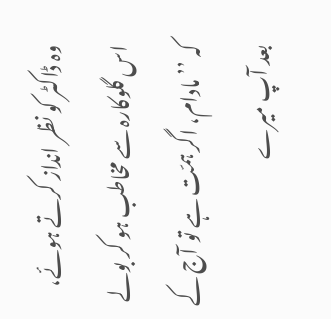وہ ڈاکٹر کو نظر انداز کرتے ہوئے، اس گلوکارہ سے مخاطب ہو کر بولے کہ ’’مادام، اگر ہمّت ہے تو آج کے بعد آپ میرے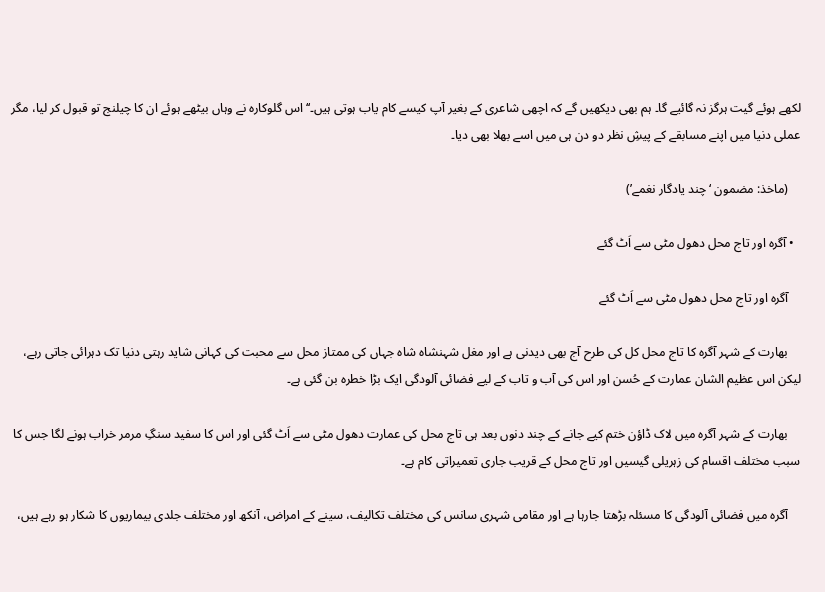لکھے ہوئے گیت ہرگز نہ گائیے گا۔ ہم بھی دیکھیں گے کہ اچھی شاعری کے بغیر آپ کیسے کام یاب ہوتی ہیں۔‘‘ اس گلوکارہ نے وہاں بیٹھے ہوئے ان کا چیلنج تو قبول کر لیا، مگر عملی دنیا میں اپنے مسابقے کے پیشِ نظر دو دن ہی میں اسے بھلا بھی دیا۔

    (ماخذ: مضمون ‘چند یادگار نغمے’)

  • آگرہ اور تاج محل دھول مٹی سے اَٹ گئے

    آگرہ اور تاج محل دھول مٹی سے اَٹ گئے

    بھارت کے شہر آگرہ کا تاج محل کل کی طرح‌ آج بھی دیدنی ہے اور ‌مغل شہنشاہ شاہ جہاں‌ کی ممتاز محل سے محبت کی کہانی شاید رہتی دنیا تک دہرائی جاتی رہے، لیکن اس عظیم الشان عمارت کے حُسن اور اس کی آب و تاب کے لیے فضائی آلودگی ایک بڑا خطرہ بن گئی ہے۔

    بھارت کے شہر آگرہ میں لاک ڈاؤن ختم کیے جانے کے چند دنوں بعد ہی تاج محل کی عمارت دھول مٹی سے اَٹ گئی اور اس کا سفید سنگِ مرمر خراب ہونے لگا جس کا سبب مختلف اقسام کی زہریلی گیسیں اور تاج محل کے قریب جاری تعمیراتی کام ہے۔

    آگرہ میں فضائی آلودگی کا مسئلہ بڑھتا جارہا ہے اور مقامی شہری سانس کی مختلف تکالیف، سینے کے امراض، آنکھ اور مختلف جلدی بیماریوں کا شکار ہو رہے ہیں،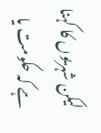لیکن شہریوں‌ کا کہنا ہے کہ حکومت یا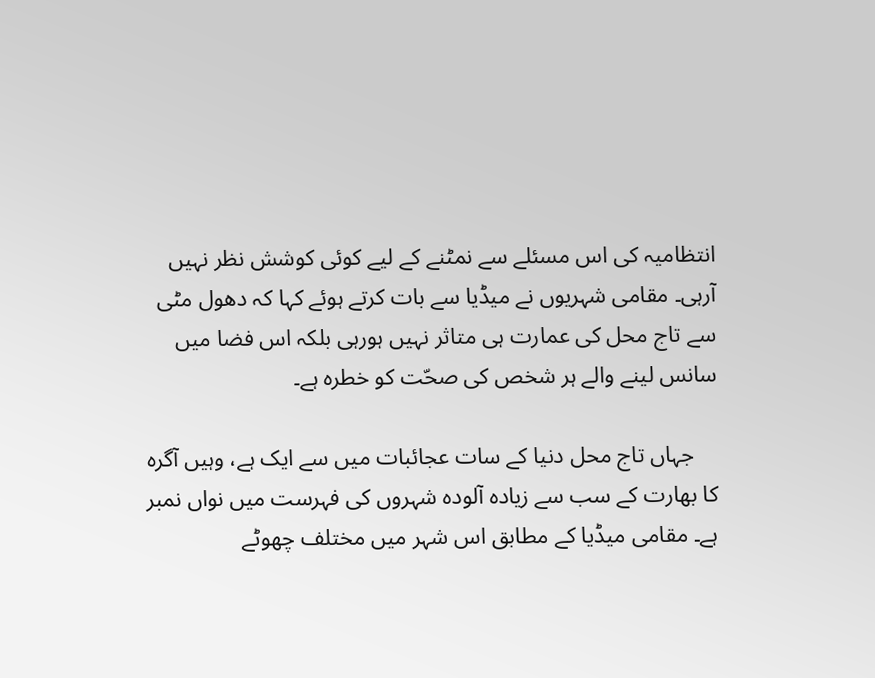انتظامیہ کی اس مسئلے سے نمٹنے کے لیے کوئی کوشش نظر نہیں‌ آرہی۔ مقامی شہریوں‌ نے میڈیا سے بات کرتے ہوئے کہا کہ دھول مٹی سے تاج محل کی عمارت ہی متاثر نہیں‌ ہورہی بلکہ اس فضا میں‌ سانس لینے والے ہر شخص کی صحّت کو خطرہ ہے۔

    جہاں‌ تاج محل دنیا کے سات عجائبات میں سے ایک ہے، وہیں آگرہ کا بھارت کے سب سے زیادہ آلودہ شہروں کی فہرست میں‌ نواں‌ نمبر ہے۔ مقامی میڈیا کے مطابق اس شہر میں‌ مختلف چھوٹے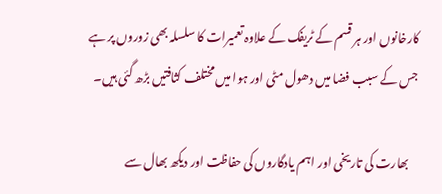کارخانوں اور ہر قسم کے ٹریفک کے علاوہ تعمیرات کا سلسلہ بھی زوروں پر ہے جس کے سبب فضا میں دھول مٹی اور ہوا میں مختلف کثافتیں بڑھ گئی ہیں۔

    بھارت کی تاریخی اور اہم یادگاروں کی حفاظت اور دیکھ بھال سے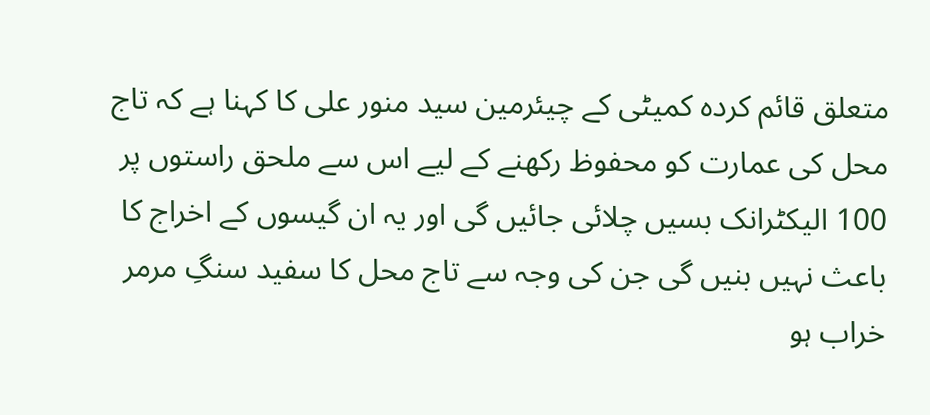متعلق قائم کردہ کمیٹی کے چیئرمین سید منور علی کا کہنا ہے کہ تاج محل کی عمارت کو محفوظ رکھنے کے لیے اس سے ملحق راستوں پر 100 الیکٹرانک بسیں‌ چلائی جائیں‌ گی اور یہ ان گیسوں کے اخراج کا باعث نہیں‌ بنیں‌ گی جن کی وجہ سے تاج محل کا سفید سنگِ مرمر خراب ہو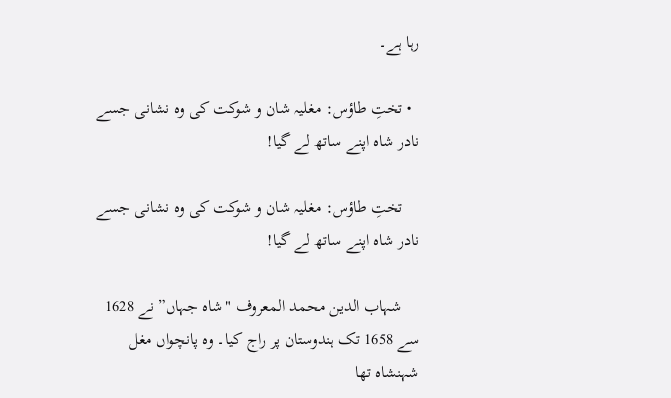رہا ہے۔

  • تختِ طاؤس: مغلیہ شان و شوکت کی وہ نشانی جسے نادر شاہ اپنے ساتھ لے گیا!

    تختِ طاؤس: مغلیہ شان و شوکت کی وہ نشانی جسے نادر شاہ اپنے ساتھ لے گیا!

    شہاب الدین محمد المعروف "شاہ جہاں” نے 1628 سے 1658 تک ہندوستان پر راج کیا۔ وہ پانچواں مغل شہنشاہ تھا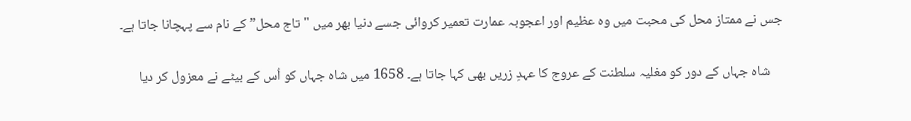جس نے ممتاز محل کی محبت میں‌ وہ عظیم اور اعجوبہ عمارت تعمیر کروائی جسے دنیا بھر میں‌ "تاج محل” کے نام سے پہچانا جاتا ہے۔

    شاہ جہاں کے دور کو مغلیہ سلطنت کے عروج کا عہدِ زریں بھی کہا جاتا ہے۔ 1658 میں شاہ جہاں کو اُس کے بیٹے نے معزول کر دیا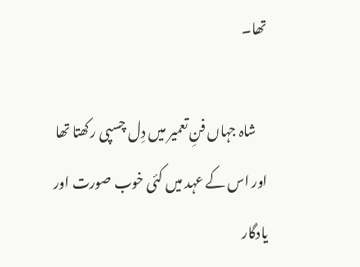تھا۔

    شاہ جہاں فنِ تعمیر میں‌ دِل چسپی رکھتا تھا اور اس کے عہد میں کئی خوب صورت اور یادگار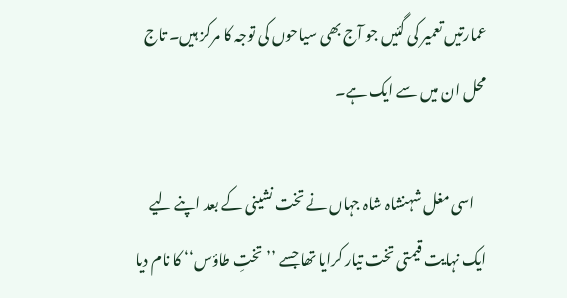عمارتیں تعمیر کی گئیں جو آج بھی سیاحوں کی توجہ کا مرکز ہیں۔ تاج محل ان میں‌ سے ایک ہے۔

    اسی مغل شہنشاہ شاہ جہاں نے تخت نشینی کے بعد اپنے لیے ایک نہایت قیمتی تخت تیار کرایا تھا جسے ’’تختِ طاؤس‘‘ کا نام دیا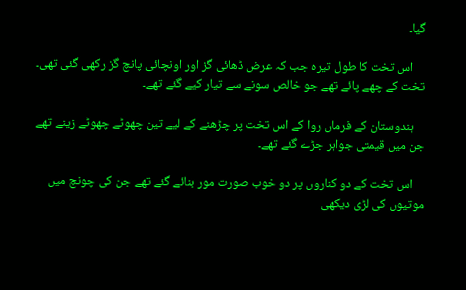گیا۔

    اس تخت کا طول تیرہ جب کہ عرض ڈھائی گز اور اونچائی پانچ گز رکھی گئی تھی۔ تخت کے چھے پائے تھے جو خالص سونے سے تیار کیے گئے تھے۔

    ہندوستان کے فرماں‌ روا کے اس تخت پر چڑھنے کے لیے تین چھوٹے چھوٹے زینے تھے جن میں قیمتی جواہر جڑے گئے تھے۔

    اس تخت کے دو کناروں‌ پر دو خوب صورت مور بنائے گئے تھے جن کی چونچ میں موتیوں کی لڑی دیکھی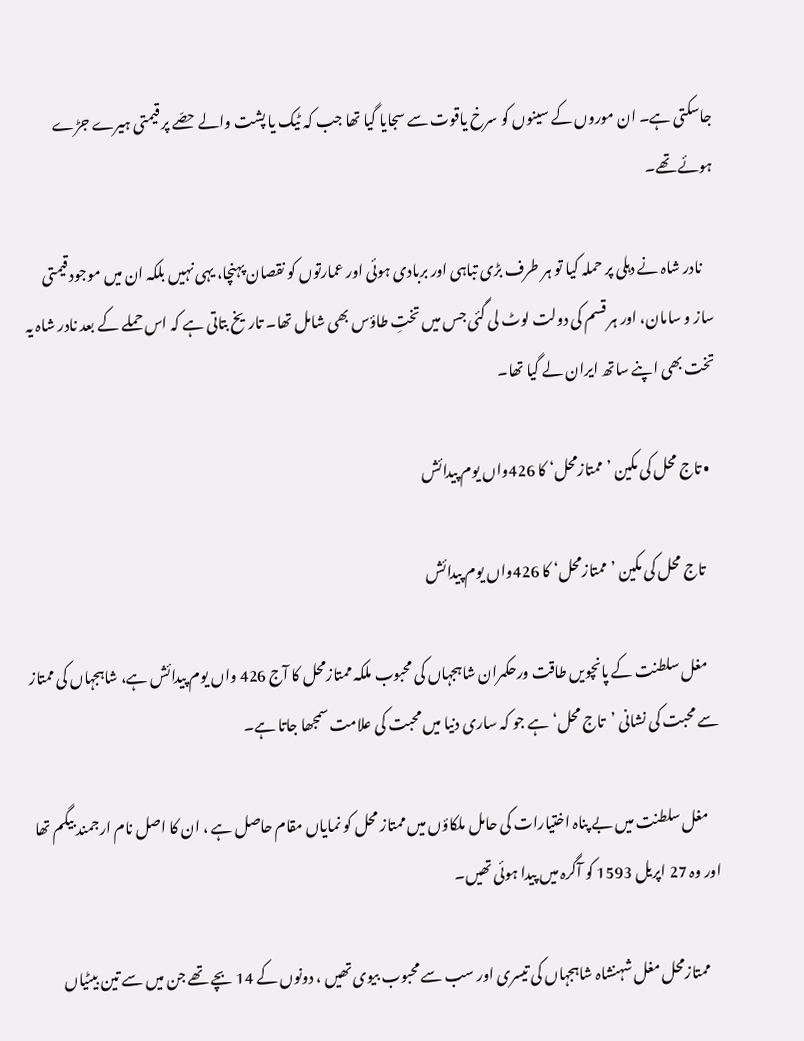جاسکتی ہے۔ ان موروں کے سینوں کو سرخ یاقوت سے سجایا گیا تھا جب کہ ٹیک یا پشت والے حصّے پر قیمتی ہیرے جڑے ہوئے تھے۔

    نادر شاہ نے دہلی پر حملہ کیا تو ہر طرف بڑی تباہی اور بربادی ہوئی اور عمارتوں‌ کو نقصان پہنچا، یہی نہیں‌ بلکہ ان میں موجود قیمتی ساز و سامان، اور ہر قسم کی دولت لوٹ لی گئی جس میں‌ تختِ طاؤس بھی شامل تھا۔ تاریخ بتاتی ہے کہ اس حملے کے بعد‌ نادر شاہ یہ تخت بھی اپنے ساتھ ایران لے گیا تھا۔

  • تاج محل کی مکین ’ممتازمحل‘ کا 426واں یوم پیدائش

    تاج محل کی مکین ’ممتازمحل‘ کا 426واں یوم پیدائش

    مغل سلطنت کے پانچویں طاقت ورحکمران شاہجہاں کی محبوب ملکہ ممتازمحل کا آج 426 واں یوم پیدائش ہے، شاہجہاں کی ممتاز سے محبت کی نشانی ’تاج محل‘ہے جو کہ ساری دنیا میں محبت کی علامت سمجھا جاتا ہے۔

    مغل سلطنت میں بے پناہ اختیارات کی حامل ملکاؤں میں ممتاز محل کو نمایاں مقام حاصل ہے ، ان کا اصل نام ارجمند بیگم تھا اور وہ 27 اپریل 1593 کو آگرہ میں پیدا ہوئی تھیں۔

    ممتازمحل مغل شہنشاہ شاہجہاں کی تیسری اور سب سے محبوب بیوی تھیں ، دونوں کے 14 بچے تھے جن میں سے تین بیٹیاں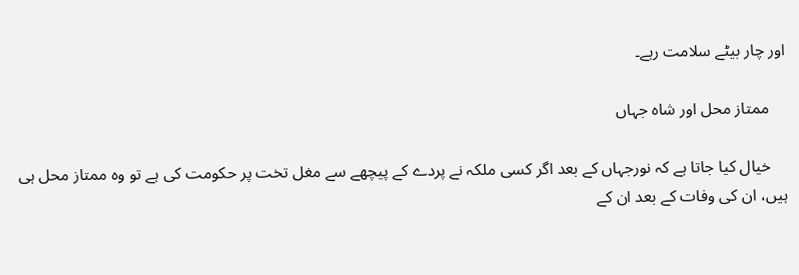اور چار بیٹے سلامت رہے۔

    ممتاز محل اور شاہ جہاں

    خیال کیا جاتا ہے کہ نورجہاں کے بعد اگر کسی ملکہ نے پردے کے پیچھے سے مغل تخت پر حکومت کی ہے تو وہ ممتاز محل ہی ہیں، ان کی وفات کے بعد ان کے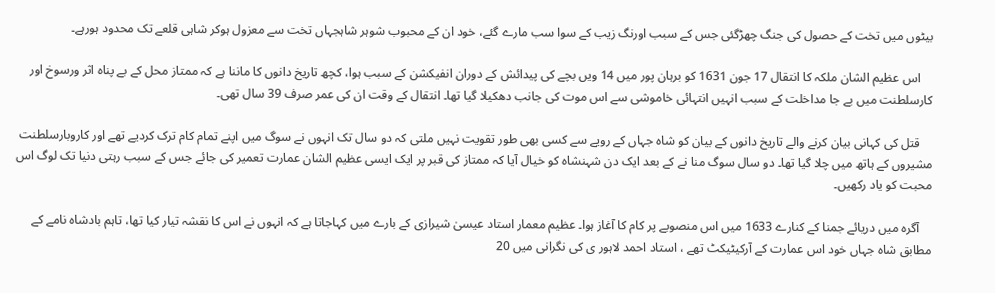بیٹوں میں تخت کے حصول کی جنگ چھڑگئی جس کے سبب اورنگ زیب کے سوا سب مارے گئے، خود ان کے محبوب شوہر شاہجہاں تخت سے معزول ہوکر شاہی قلعے تک محدود ہورہے۔

    اس عظیم الشان ملکہ کا انتقال 17 جون 1631 کو برہان پور میں 14 ویں بچے کی پیدائش کے دوران انفیکشن کے سبب ہوا، کچھ تاریخ دانوں کا ماننا ہے کہ ممتاز محل کے بے پناہ اثر ورسوخ اور کارسلطنت میں بے جا مداخلت کے سبب انہیں انتہائی خاموشی سے اس موت کی جانب دھکیلا گیا تھا۔ انتقال کے وقت ان کی عمر صرف 39 سال تھی۔

    قتل کی کہانی بیان کرنے والے تاریخ دانوں کے بیان کو شاہ جہاں کے رویے سے کسی بھی طور تقویت نہیں ملتی کہ دو سال تک انہوں نے سوگ میں اپنے تمام کام ترک کردیے تھے اور کاروبارسلطنت مشیروں کے ہاتھ میں چلا گیا تھا۔ دو سال سوگ منا نے کے بعد ایک دن شہنشاہ کو خیال آیا کہ ممتاز کی قبر پر ایک ایسی عظیم الشان عمارت تعمیر کی جائے جس کے سبب رہتی دنیا تک لوگ اس محبت کو یاد رکھیں۔

    آگرہ میں دریائے جمنا کے کنارے 1633 میں اس منصوبے پر کام کا آغاز ہوا۔ عظیم معمار استاد عیسیٰ شیرازی کے بارے میں کہاجاتا ہے کہ انہوں نے اس کا نقشہ تیار کیا تھا، تاہم بادشاہ نامے کے مطابق شاہ جہاں خود اس عمارت کے آرکیٹیکٹ تھے ، استاد احمد لاہور ی کی نگرانی میں 20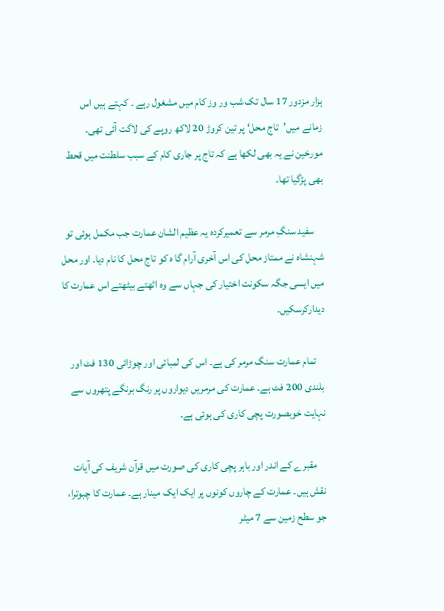ہزار مزدور 17 سال تک شب ور وز کام میں مشغول رہے ۔ کہتے ہیں اس زمانے میں’تاج محل‘ پر تین کروڑ 20 لاکھ روپے کی لاگت آئی تھی۔ مورخین نے یہ بھی لکھا ہے کہ تاج پر جاری کام کے سبب سلطنت میں قحط بھی پڑگیا تھا۔

    سفید سنگِ مرمر سے تعمیرکردہ یہ عظیم الشان عمارت جب مکمل ہوئی تو شہنشاہ نے ممتاز محل کی اس آخری آرام گا ہ کو تاج محل کا نام دیا۔ اور محل میں ایسی جگہ سکونت اختیار کی جہاں سے وہ اٹھتے بیٹھتے اس عمارت کا دیدارکرسکیں۔

    تمام عمارت سنگ مرمر کی ہے۔ اس کی لمبائی اور چوڑائی 130 فٹ اور بلندی 200 فٹ ہے۔ عمارت کی مرمریں دیواروں پر رنگ برنگے پتھروں سے نہایت خوبصورت پچی کاری کی ہوئی ہے۔

    مقبرے کے اندر اور باہر پچی کاری کی صورت میں قرآن شریف کی آیات نقش ہیں۔ عمارت کے چاروں کونوں پر ایک ایک مینار ہے۔ عمارت کا چبوترا، جو سطح زمین سے 7 میٹر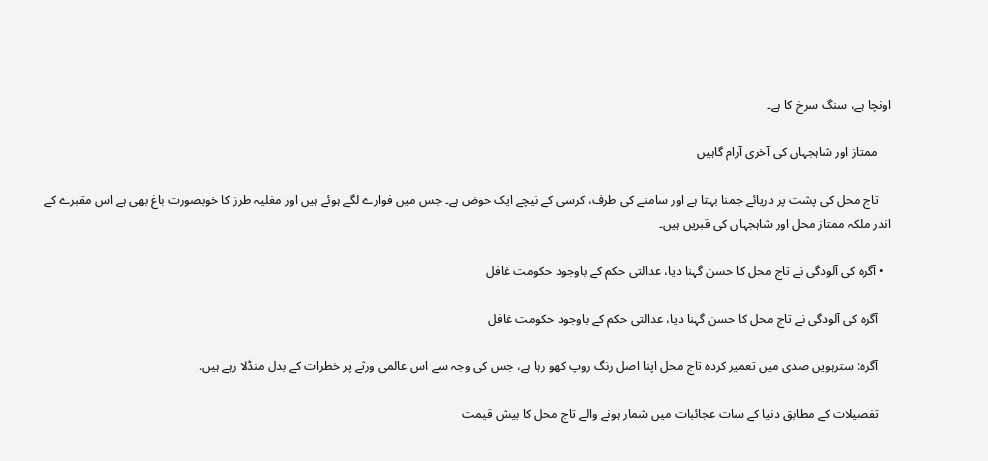اونچا ہے، سنگ سرخ کا ہے۔

    ممتاز اور شاہجہاں کی آخری آرام گاہیں

    تاج محل کی پشت پر دریائے جمنا بہتا ہے اور سامنے کی طرف، کرسی کے نیچے ایک حوض ہے۔ جس میں فوارے لگے ہوئے ہیں اور مغلیہ طرز کا خوبصورت باغ بھی ہے اس مقبرے کے اندر ملکہ ممتاز محل اور شاہجہاں کی قبریں ہیں۔

  • آگرہ کی آلودگی نے تاج محل کا حسن گہنا دیا، عدالتی حکم کے باوجود حکومت غافل

    آگرہ کی آلودگی نے تاج محل کا حسن گہنا دیا، عدالتی حکم کے باوجود حکومت غافل

    آگرہ: سترہویں صدی میں تعمیر کردہ تاج محل اپنا اصل رنگ روپ کھو رہا ہے، جس کی وجہ سے اس عالمی ورثے پر خطرات کے بدل منڈلا رہے ہیں.

    تفصیلات کے مطابق دنیا کے سات عجائبات میں شمار ہونے والے تاج محل کا بیش قیمت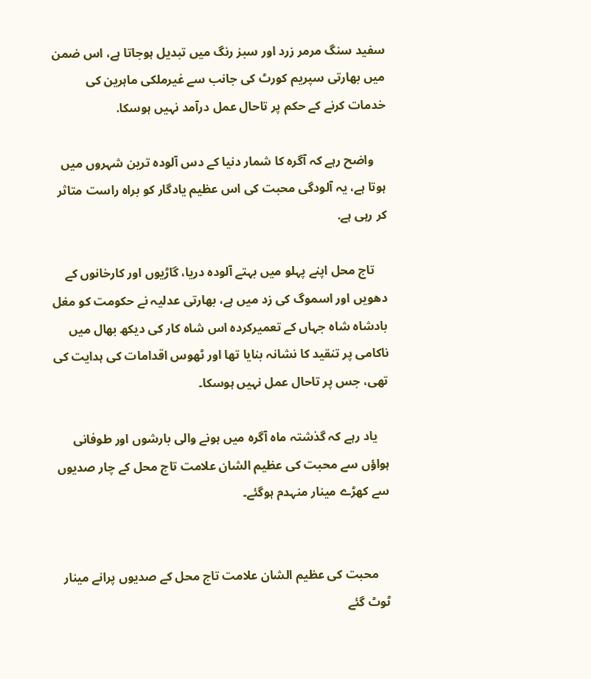سفید سنگ مرمر زرد اور سبز رنگ میں‌ تبدیل ہوجاتا ہے، اس ضمن میں‌ بھارتی سپریم کورٹ کی جانب سے غیرملکی ماہرین کی خدمات کرنے کے حکم پر تاحال عمل درآمد نہیں‌ ہوسکا.

    واضح رہے کہ آگرہ کا شمار دنیا کے دس آلودہ ترین شہروں میں ہوتا ہے، یہ آلودگی محبت کی اس عظیم یادگار کو براہ راست متاثر کر رہی ہے.

    تاج محل اپنے پہلو میں بہتے آلودہ دریا، گاڑیوں اور کارخانوں کے دھویں اور اسموگ کی زد میں ہے، بھارتی عدلیہ نے حکومت کو مغل بادشاہ شاہ جہاں کے تعمیرکردہ اس شاہ کار کی دیکھ بھال میں ناکامی پر تنقید کا نشانہ بنایا تھا اور ٹھوس اقدامات کی ہدایت کی تھی، جس پر تاحال عمل نہیں ہوسکا۔

    یاد رہے کہ گذشتہ ماہ آگرہ میں ہونے والی بارشوں اور طوفانی ہواؤں سے محبت کی عظیم الشان علامت تاج محل کے چار صدیوں سے کھڑے مینار منہدم ہوگئے۔


    محبت کی عظیم الشان علامت تاج محل کے صدیوں پرانے مینار ٹوٹ گئے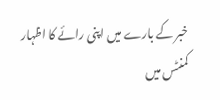خبر کے بارے میں اپنی رائے کا اظہار کمنٹس میں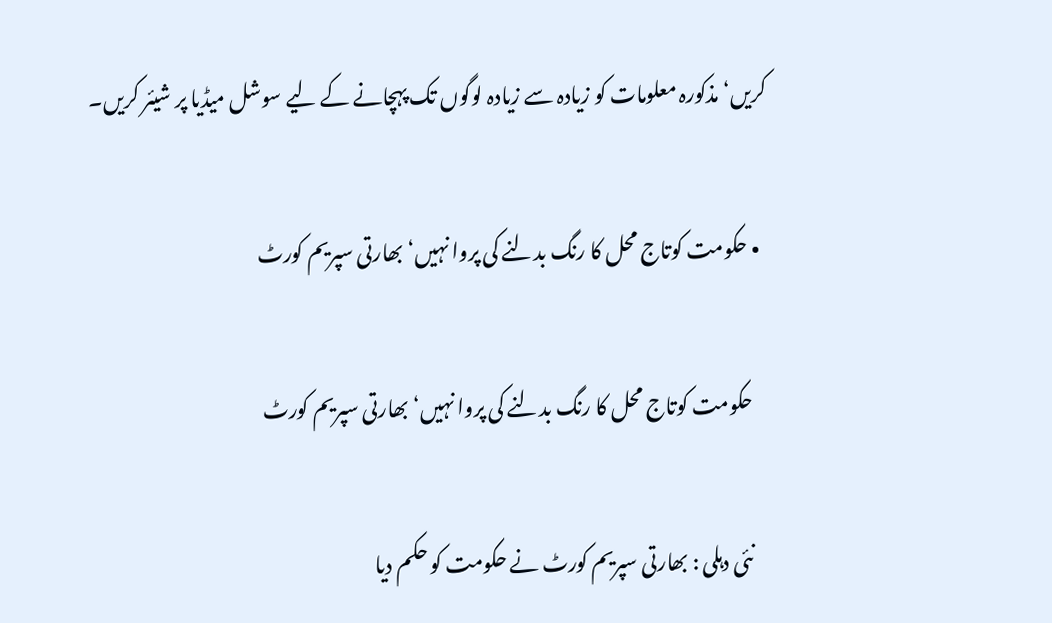کریں‘ مذکورہ معلومات کو زیادہ سے زیادہ لوگوں تک پہچانے کے لیے سوشل میڈیا پر شیئر کریں۔

  • حکومت کوتاج محل کا رنگ بدلنے کی پروا نہیں‘ بھارتی سپریم کورٹ

    حکومت کوتاج محل کا رنگ بدلنے کی پروا نہیں‘ بھارتی سپریم کورٹ

    نئی دہلی : بھارتی سپریم کورٹ نے حکومت کو حکم دیا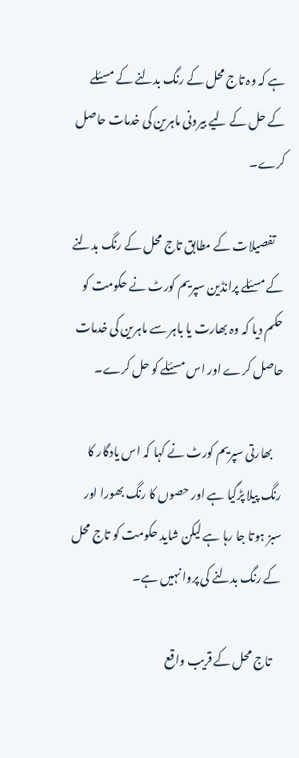ہے کہ وہ تاج محل کے رنگ بدلنے کے مسئلے کے حل کے لیے بیرونی ماہرین کی خدمات حاصل کرے۔

    تفصیلات کے مطابق تاج محل کے رنگ بدلنے کے مسئلے پرانڈین سپریم کورٹ نے حکومت کو حکم دیا کہ وہ بھارت یا باہر سے ماہرین کی خدمات حاصل کرے اور اس مسئلے کو حل کرے۔

    بھارتی سپریم کورٹ نے کہا کہ اس یادگار کا رنگ پیلا پڑگیا ہے اور حصوں کا رنگ بھورا اور سبز ہوتا جا رہا ہے لیکن شاید حکومت کو تاج محل کے رنگ بدلنے کی پروا نہیں ہے۔

    تاج محل کے قریب واقع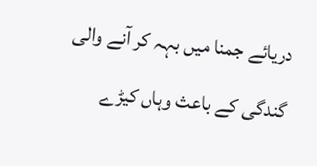دریائے جمنا میں بہہ کر آنے والی گندگی کے باعث وہاں کیڑے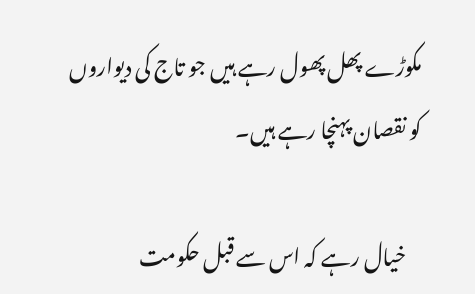مکوڑے پھل پھول رہے ہیں جو تاج کی دیواروں کو نقصان پہنچا رہے ہیں۔

    خیال رہے کہ اس سے قبل حکومت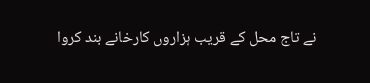نے تاج محل کے قریب ہزاروں کارخانے بند کروا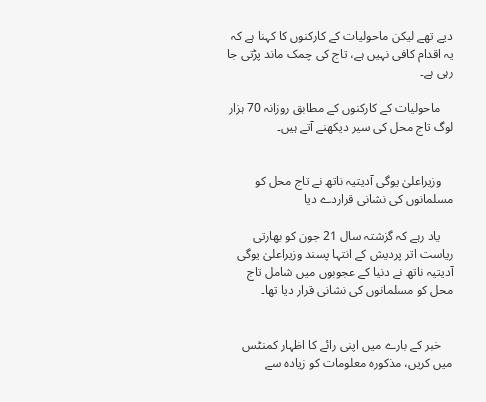دیے تھے لیکن ماحولیات کے کارکنوں کا کہنا ہے کہ یہ اقدام کافی نہیں ہے، تاج کی چمک ماند پڑتی جا رہی ہے۔

    ماحولیات کے کارکنوں کے مطابق روزانہ 70 ہزار لوگ تاج محل کی سیر دیکھنے آتے ہیں۔


    وزیراعلیٰ یوگی آدیتیہ ناتھ نے تاج محل کو مسلمانوں کی نشانی قراردے دیا

    یاد رہے کہ گزشتہ سال 21 جون کو بھارتی ریاست اتر پردیش کے انتہا پسند وزیراعلیٰ یوگی آدیتیہ ناتھ نے دنیا کے عجوبوں میں شامل تاج محل کو مسلمانوں کی نشانی قرار دیا تھا۔


    خبر کے بارے میں اپنی رائے کا اظہار کمنٹس میں کریں، مذکورہ معلومات کو زیادہ سے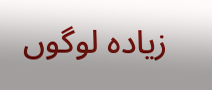زیادہ لوگوں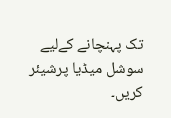تک پہنچانے کےلیے سوشل میڈیا پرشیئر کریں۔